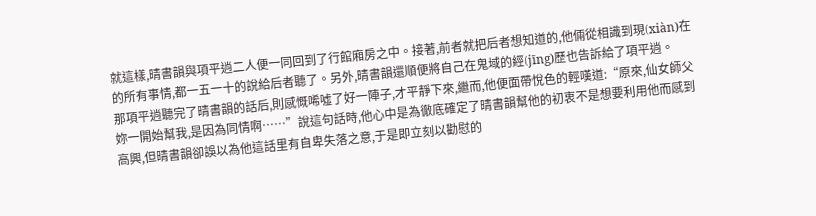就這樣,晴書韻與項平逍二人便一同回到了行館廂房之中。接著,前者就把后者想知道的,他倆從相識到現(xiàn)在的所有事情,都一五一十的說給后者聽了。另外,晴書韻還順便將自己在鬼域的經(jīng)歷也告訴給了項平逍。
那項平逍聽完了晴書韻的話后,則感慨唏噓了好一陣子,才平靜下來,繼而,他便面帶悅色的輕嘆道:“原來,仙女師父妳一開始幫我,是因為同情啊……”說這句話時,他心中是為徹底確定了晴書韻幫他的初衷不是想要利用他而感到高興,但晴書韻卻誤以為他這話里有自卑失落之意,于是即立刻以勸慰的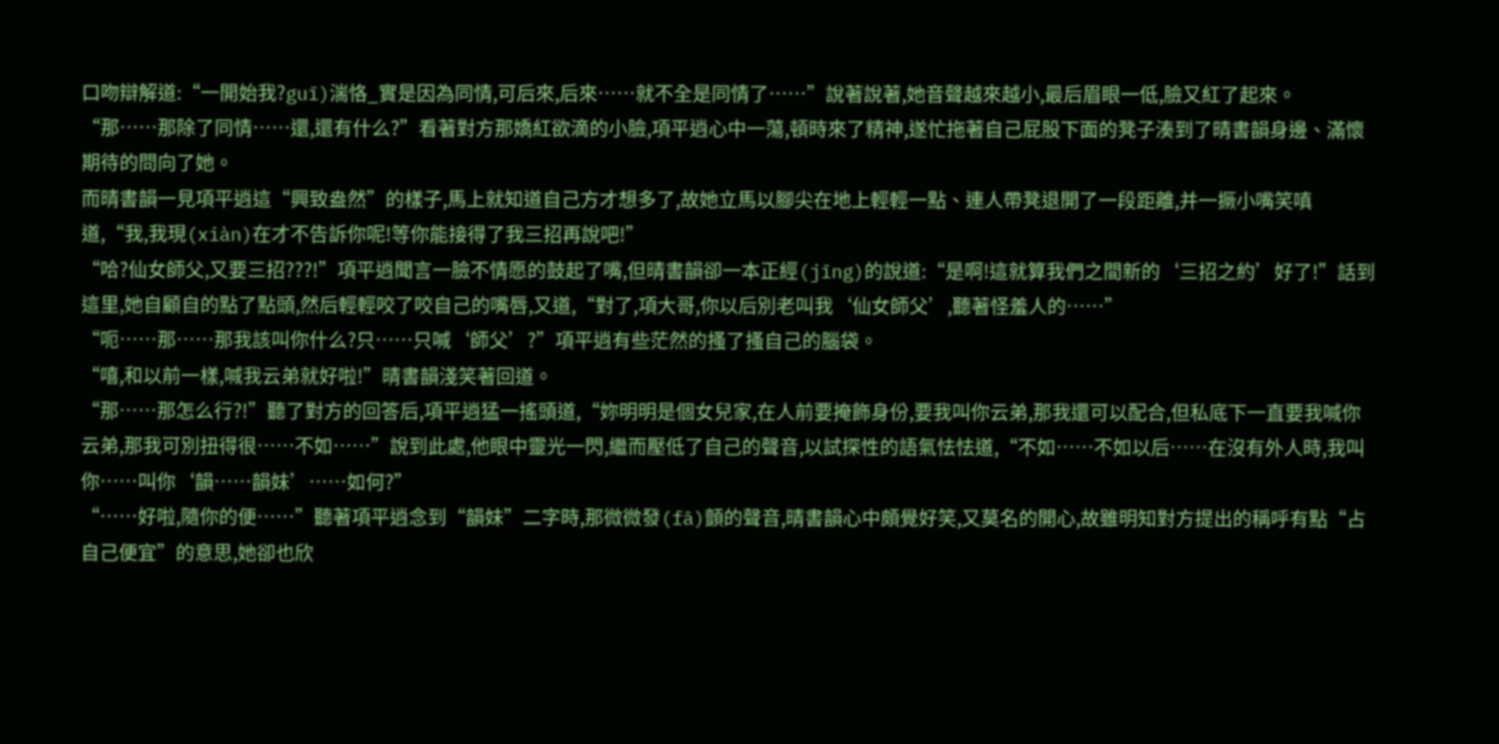口吻辯解道:“一開始我?guī)湍恪_實是因為同情,可后來,后來……就不全是同情了……”說著說著,她音聲越來越小,最后眉眼一低,臉又紅了起來。
“那……那除了同情……還,還有什么?”看著對方那嬌紅欲滴的小臉,項平逍心中一蕩,頓時來了精神,遂忙拖著自己屁股下面的凳子湊到了晴書韻身邊、滿懷期待的問向了她。
而晴書韻一見項平逍這“興致盎然”的樣子,馬上就知道自己方才想多了,故她立馬以腳尖在地上輕輕一點、連人帶凳退開了一段距離,并一撅小嘴笑嗔道,“我,我現(xiàn)在才不告訴你呢!等你能接得了我三招再說吧!”
“哈?仙女師父,又要三招???!”項平逍聞言一臉不情愿的鼓起了嘴,但晴書韻卻一本正經(jīng)的說道:“是啊!這就算我們之間新的‘三招之約’好了!”話到這里,她自顧自的點了點頭,然后輕輕咬了咬自己的嘴唇,又道,“對了,項大哥,你以后別老叫我‘仙女師父’,聽著怪羞人的……”
“呃……那……那我該叫你什么?只……只喊‘師父’?”項平逍有些茫然的搔了搔自己的腦袋。
“嘻,和以前一樣,喊我云弟就好啦!”晴書韻淺笑著回道。
“那……那怎么行?!”聽了對方的回答后,項平逍猛一搖頭道,“妳明明是個女兒家,在人前要掩飾身份,要我叫你云弟,那我還可以配合,但私底下一直要我喊你云弟,那我可別扭得很……不如……”說到此處,他眼中靈光一閃,繼而壓低了自己的聲音,以試探性的語氣怯怯道,“不如……不如以后……在沒有外人時,我叫你……叫你‘韻……韻妹’……如何?”
“……好啦,隨你的便……”聽著項平逍念到“韻妹”二字時,那微微發(fā)顫的聲音,晴書韻心中頗覺好笑,又莫名的開心,故雖明知對方提出的稱呼有點“占自己便宜”的意思,她卻也欣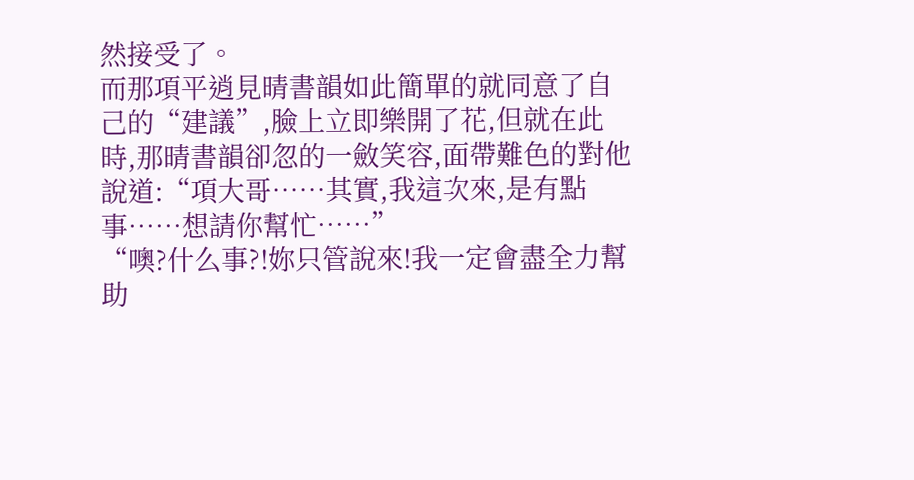然接受了。
而那項平逍見晴書韻如此簡單的就同意了自己的“建議”,臉上立即樂開了花,但就在此時,那晴書韻卻忽的一斂笑容,面帶難色的對他說道:“項大哥……其實,我這次來,是有點事……想請你幫忙……”
“噢?什么事?!妳只管說來!我一定會盡全力幫助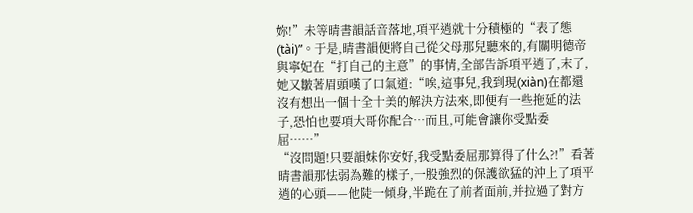妳!”未等晴書韻話音落地,項平逍就十分積極的“表了態(tài)”。于是,晴書韻便將自己從父母那兒聽來的,有關明德帝與寧妃在“打自己的主意”的事情,全部告訴項平逍了,末了,她又皺著眉頭嘆了口氣道:“唉,這事兒,我到現(xiàn)在都還沒有想出一個十全十美的解決方法來,即便有一些拖延的法子,恐怕也要項大哥你配合…而且,可能會讓你受點委屈……”
“沒問題!只要韻妹你安好,我受點委屈那算得了什么?!”看著晴書韻那怯弱為難的樣子,一股強烈的保護欲猛的沖上了項平逍的心頭——他陡一傾身,半跪在了前者面前,并拉過了對方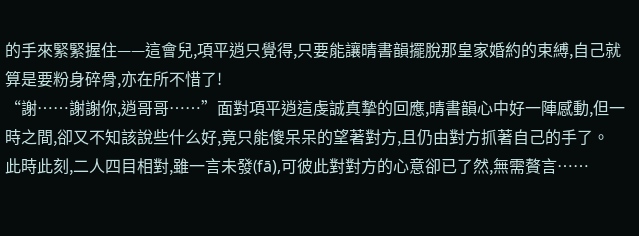的手來緊緊握住——這會兒,項平逍只覺得,只要能讓晴書韻擺脫那皇家婚約的束縛,自己就算是要粉身碎骨,亦在所不惜了!
“謝……謝謝你,逍哥哥……”面對項平逍這虔誠真摯的回應,晴書韻心中好一陣感動,但一時之間,卻又不知該說些什么好,竟只能傻呆呆的望著對方,且仍由對方抓著自己的手了。
此時此刻,二人四目相對,雖一言未發(fā),可彼此對對方的心意卻已了然,無需贅言……